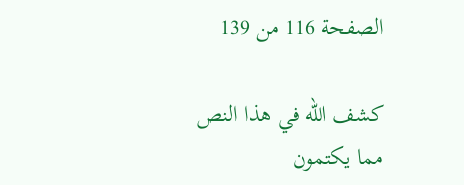الصفحة 116 من 139

كشف الله في هذا النص مما يكتمون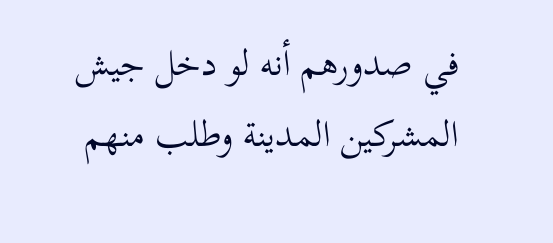في صدورهم أنه لو دخل جيش المشركين المدينة وطلب منهم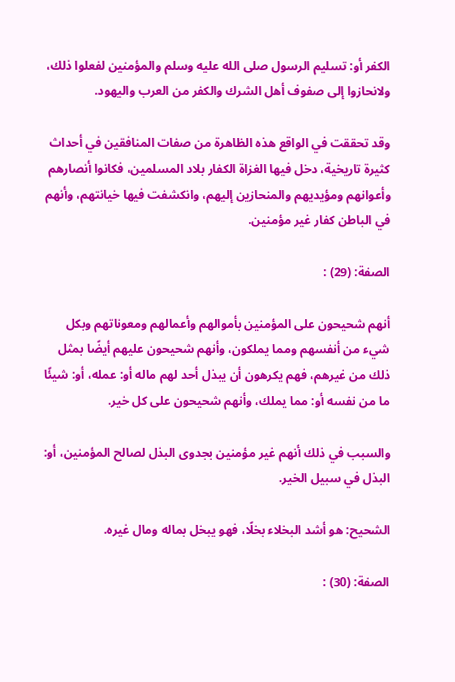الكفر أو: تسليم الرسول صلى الله عليه وسلم والمؤمنين لفعلوا ذلك، ولانحازوا إلى صفوف أهل الشرك والكفر من العرب واليهود.

وقد تحققت في الواقع هذه الظاهرة من صفات المنافقين في أحداث كثيرة تاريخية، دخل فيها الغزاة الكفار بلاد المسلمين، فكانوا أنصارهم وأعوانهم ومؤيديهم والمنحازين إليهم، وانكشفت فيها خيانتهم، وأنهم في الباطن كفار غير مؤمنين.

الصفة: (29) :

أنهم شحيحون على المؤمنين بأموالهم وأعمالهم ومعوناتهم وبكل شيء من أنفسهم ومما يملكون، وأنهم شحيحون عليهم أيضًا بمثل ذلك من غيرهم، فهم يكرهون أن يبذل أحد لهم ماله أو: عمله، أو: شيئًا ما من نفسه أو: مما يملك، وأنهم شحيحون على كل خير.

والسبب في ذلك أنهم غير مؤمنين بجدوى البذل لصالح المؤمنين، أو: البذل في سبيل الخير.

الشحيح: هو أشد البخلاء بخلًا، فهو يبخل بماله ومال غيره.

الصفة: (30) :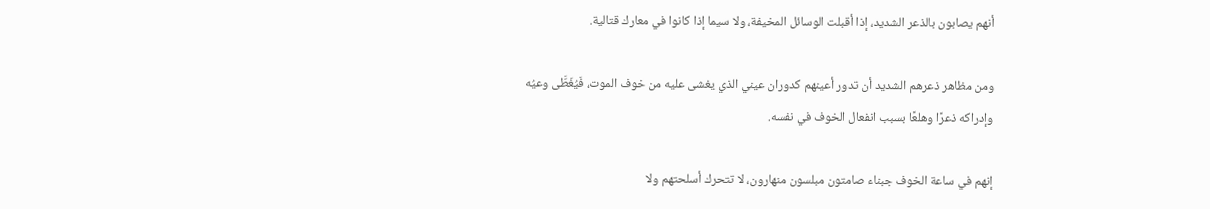أنهم يصابون بالذعر الشديد، إذا أقبلت الوسائل المخيفة، ولا سيما إذا كانوا في معارك قتالية.

ومن مظاهر ذعرهم الشديد أن تدور أعينهم كدوران عيني الذي يغشى عليه من خوف الموت، فَيُغَطَّى وعيُه وإدراكه ذعرًا وهلعًا بسبب انفعال الخوف في نفسه.

إنهم في ساعة الخوف جبناء صامتون مبلسون منهارون، لا تتحرك أسلحتهم ولا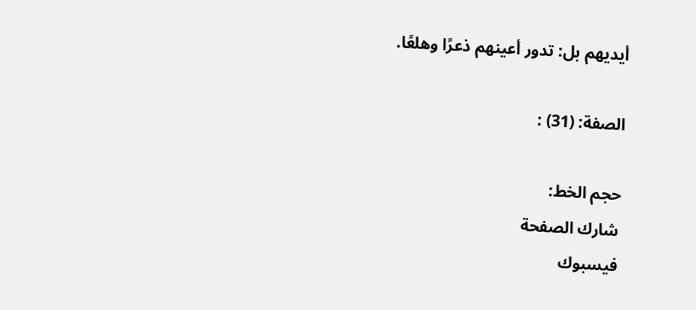أيديهم بل: تدور أعينهم ذعرًا وهلعًا.

الصفة: (31) :

حجم الخط:
شارك الصفحة
فيسبوك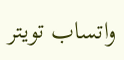واتساب تويتر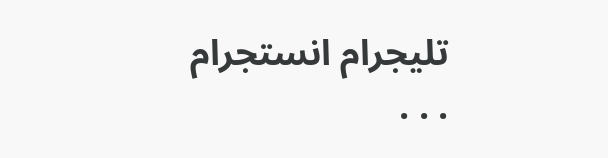تليجرام انستجرام
. . .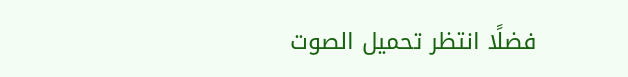فضلًا انتظر تحميل الصوت